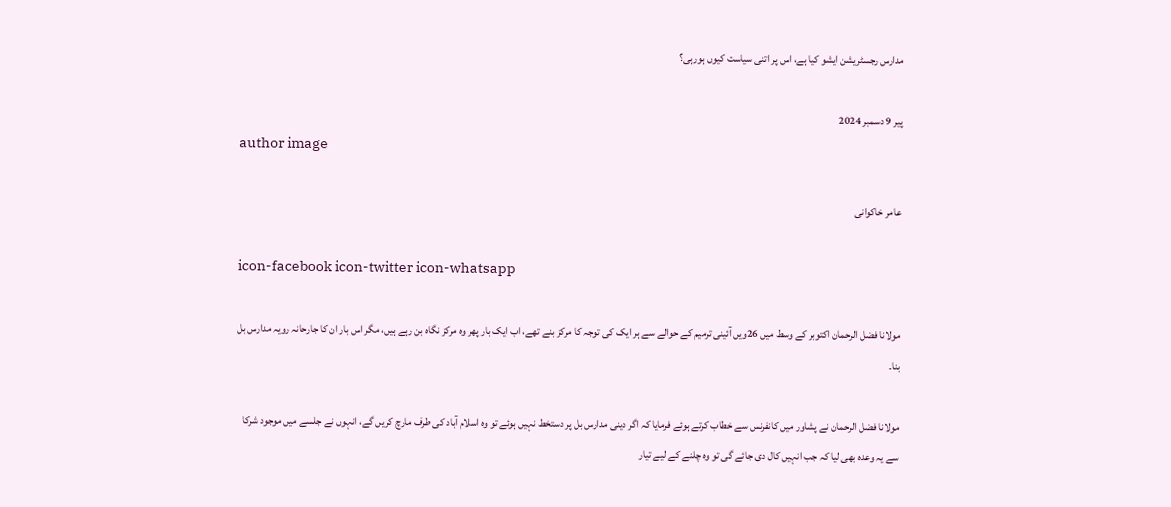مدارس رجسٹریشن ایشو کیا ہے، اس پر اتنی سیاست کیوں ہورہی؟

پیر 9 دسمبر 2024
author image

عامر خاکوانی

icon-facebook icon-twitter icon-whatsapp

مولانا فضل الرحمان اکتوبر کے وسط میں 26ویں آئینی ترمیم کے حوالے سے ہر ایک کی توجہ کا مرکز بنے تھے، اب ایک بار پھر وہ مرکز نگاہ بن رہے ہیں، مگر اس بار ان کا جارحانہ رویہ مدارس بل بنا۔

مولانا فضل الرحمان نے پشاور میں کانفرنس سے خطاب کرتے ہوئے فرمایا کہ اگر دینی مدارس بل پر دستخط نہیں ہوئے تو وہ اسلام آباد کی طرف مارچ کریں گے، انہوں نے جلسے میں موجود شرکا سے یہ وعدہ بھی لیا کہ جب انہیں کال دی جائے گی تو وہ چلنے کے لیے تیار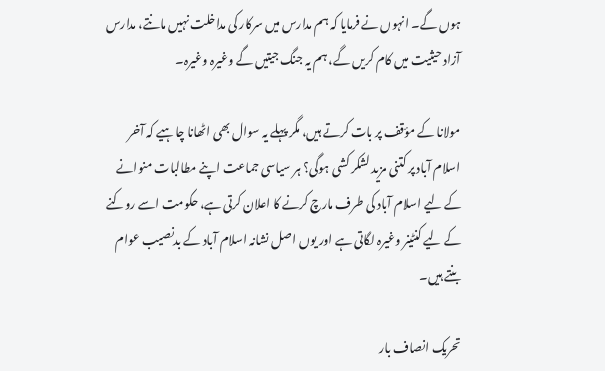ہوں گے۔ انہوں نے فرمایا کہ ہم مدارس میں سرکار کی مداخلت نہیں مانتے، مدارس آزاد حیثیت میں کام کریں گے، ہم یہ جنگ جیتیں گے وغیرہ وغیرہ۔

مولانا کے مؤقف پر بات کرتے ہیں، مگر پہلے یہ سوال بھی اٹھانا چاہیے کہ آخر اسلام آباد پر کتنی مزید لشکر کشی ہوگی؟ ہر سیاسی جماعت اپنے مطالبات منوانے کے لیے اسلام آباد کی طرف مارچ کرنے کا اعلان کرتی ہے، حکومت اسے روکنے کے لیے کنٹینر وغیرہ لگاتی ہے اور یوں اصل نشانہ اسلام آباد کے بدنصیب عوام بنتے ہیں۔

تحریک انصاف بار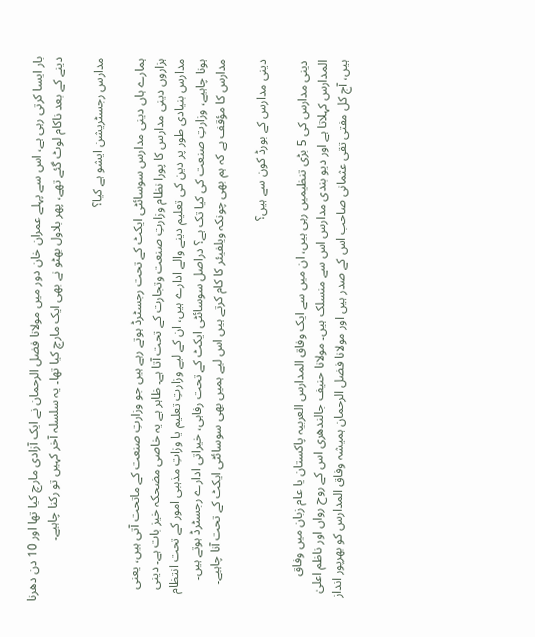بار ایسا کرتی رہی ہے، اس سے پہلے عمران خان دور میں مولانا فضل الرحمان نے ایک آزادی مارچ کیا تھا اور 10 دن دھرنا دینے کے بعد ناکام لوٹ گئے تھے، پھر بلاول بھٹو نے بھی ایک مارچ کیا تھا۔ یہ سلسلہ آخر کہیں تو رکنا چاہیے۔

مدارس رجسٹریشن ایشو ہے کیا؟

ہمارے ہاں دینی مدارس سوسائٹی ایکٹ کے تحت رجسٹرڈ ہوتے رہے ہیں جو وزارتِ صنعت کے ماتحت آتی ہیں، یعنی ہزاروں دینی مدارس کا پورا نظام وزارتِ صنعت وتجارت کے تحت آتا ہے۔ ظاہر ہے یہ خاصی مضحکہ خیز بات ہے۔ دینی مدارس بنیادی طور پر دین کی تعلیم دینے والے ادارے ہیں، ان کے لیے وزارتِ تعلیم یا وزاتِ مذہبی امور کے تحت انتظام ہونا چاہیے، وزارتِ صنعت کی کیا تک ہے؟ دراصل سوسائٹی ایکٹ کے تحت رفاہی، خیراتی ادارے رجسٹرڈ ہوتے ہیں۔ مدارس کا مؤقف ہے کہ ہم بھی چونکہ ویلفیئر کا کام کرتے ہیں اس لیے ہمیں بھی سوسائٹی ایکٹ کے تحت آنا چاہیے۔

دینی مدارس کے بورڈ کون سے ہیں؟

دینی مدارس کی 5 بڑی تنظیمیں رہی ہیں، ان میں سے ایک وفاق المدارس العربیہ پاکستان یا عام زبان میں وفاق المدارس کہلاتا ہے اور دیو بندی مدارس اس سے منسلک ہیں۔ مولانا حنیف جالندھری اس کے روح رواں اور ناظم اعلیٰ ہیں، آج کل مفتی تقی عثمانی صاحب اس کے صدر ہیں اور مولانا فضل الرحمان ہمیشہ وفاق المدارس کو بھرپور انداز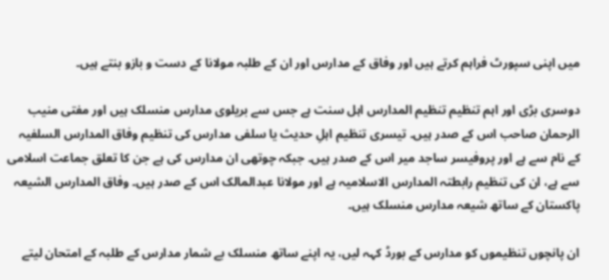میں اپنی سپورٹ فراہم کرتے ہیں اور وفاق کے مدارس اور ان کے طلبہ مولانا کے دست و بازو بنتے ہیں۔

دوسری بڑی اور اہم تنظیم تنظیم المدارس اہل سنت ہے جس سے بریلوی مدارس منسلک ہیں اور مفتی منیب الرحمان صاحب اس کے صدر ہیں۔ تیسری تنظیم اہلِ حدیث یا سلفی مدارس کی تنظیم وفاق المدارس السلفیہ کے نام سے ہے اور پروفیسر ساجد میر اس کے صدر ہیں۔ جبکہ چوتھی ان مدارس کی ہے جن کا تعلق جماعت اسلامی سے ہے، ان کی تنظیم رابطتہ المدارس الاسلامیہ ہے اور مولانا عبدالمالک اس کے صدر ہیں۔ وفاق المدارس الشیعہ پاکستان کے ساتھ شیعہ مدارس منسلک ہیں۔

ان پانچوں تنظیموں کو مدارس کے بورڈ کہہ لیں، یہ اپنے ساتھ منسلک بے شمار مدارس کے طلبہ کے امتحان لیتے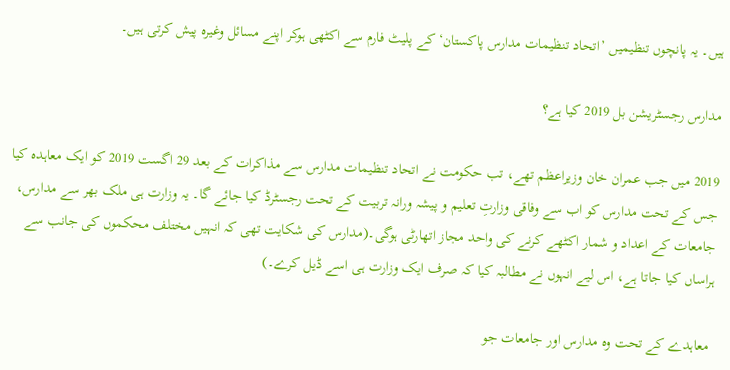ہیں۔ یہ پانچوں تنظیمیں ’اتحاد تنظیمات مدارس پاکستان‘ کے پلیٹ فارم سے اکٹھی ہوکر اپنے مسائل وغیرہ پیش کرتی ہیں۔

مدارس رجسٹریشن بل 2019 کیا ہے؟

2019 میں جب عمران خان وزیراعظم تھے، تب حکومت نے اتحاد تنظیمات مدارس سے مذاکرات کے بعد 29 اگست 2019 کو ایک معاہدہ کیا جس کے تحت مدارس کو اب سے وفاقی وزارتِ تعلیم و پیشہ ورانہ تربیت کے تحت رجسٹرڈ کیا جائے گا۔ یہ وزارت ہی ملک بھر سے مدارس، جامعات کے اعداد و شمار اکٹھے کرنے کی واحد مجاز اتھارٹی ہوگی۔(مدارس کی شکایت تھی کہ انہیں مختلف محکموں کی جانب سے ہراساں کیا جاتا ہے، اس لیے انہوں نے مطالبہ کیا کہ صرف ایک وزارت ہی اسے ڈیل کرے۔)

 معاہدے کے تحت وہ مدارس اور جامعات جو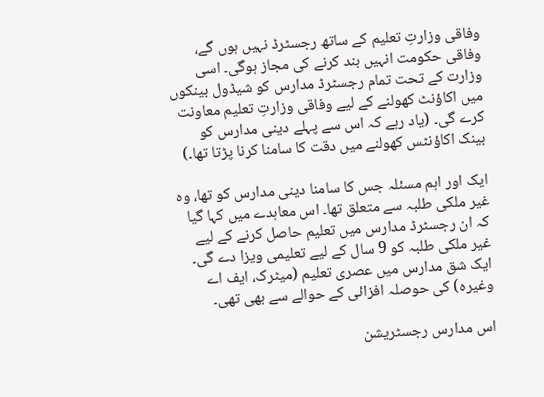وفاقی وزارتِ تعلیم کے ساتھ رجسٹرڈ نہیں ہوں گے، وفاقی حکومت انہیں بند کرنے کی مجاز ہوگی۔ اسی وزارت کے تحت تمام رجسٹرڈ مدارس کو شیڈول بینکوں میں اکاؤنٹ کھولنے کے لیے وفاقی وزارتِ تعلیم معاونت کرے گی۔ (یاد رہے کہ اس سے پہلے دینی مدارس کو بینک اکاؤنٹس کھولنے میں دقت کا سامنا کرنا پڑتا تھا۔)

ایک اور اہم مسئلہ جس کا سامنا دینی مدارس کو تھا، وہ غیر ملکی طلبہ سے متعلق تھا۔ اس معاہدے میں کہا گیا کہ ان رجسٹرڈ مدارس میں تعلیم حاصل کرنے کے لیے غیر ملکی طلبہ کو 9 سال کے لیے تعلیمی ویزا دے گی۔ ایک شق مدارس میں عصری تعلیم (میٹرک، ایف اے وغیرہ) کی حوصلہ افزائی کے حوالے سے بھی تھی۔

اس مدارس رجسٹریشن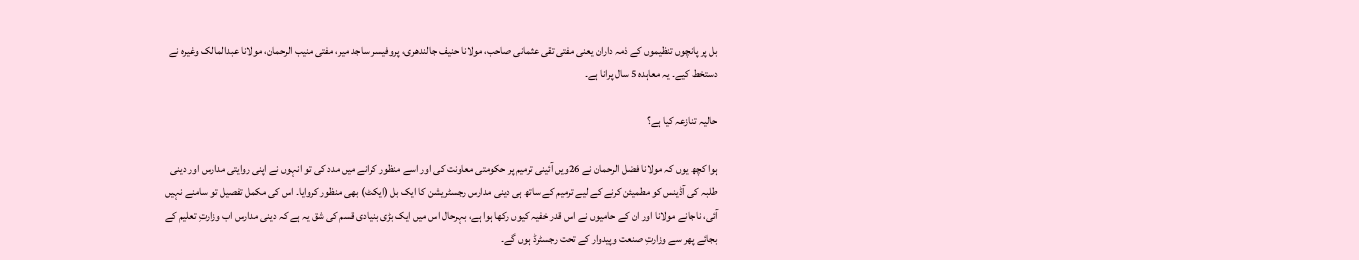بل پر پانچوں تنظیموں کے ذمہ داران یعنی مفتی تقی عثمانی صاحب، مولانا حنیف جالندھری، پروفیسر ساجد میر، مفتی منیب الرحمان، مولانا عبدالمالک وغیرہ نے دستخط کیے۔ یہ معاہدہ 5 سال پرانا ہے۔

حالیہ تنازعہ کیا ہے؟

ہوا کچھ یوں کہ مولانا فضل الرحمان نے 26ویں آئینی ترمیم پر حکومتی معاونت کی اور اسے منظور کرانے میں مدد کی تو انہوں نے اپنی روایتی مدارس اور دینی طلبہ کی آڈینس کو مطمیئن کرنے کے لیے ترمیم کے ساتھ ہی دینی مدارس رجسٹریشن کا ایک بل (ایکٹ) بھی منظور کروایا۔ اس کی مکمل تفصیل تو سامنے نہیں آئی، ناجانے مولانا اور ان کے حامیوں نے اس قدر خفیہ کیوں رکھا ہوا ہے، بہرحال اس میں ایک بڑی بنیادی قسم کی شق یہ ہے کہ دینی مدارس اب وزارتِ تعلیم کے بجائے پھر سے وزارتِ صنعت وپیدوار کے تحت رجسٹرڈ ہوں گے۔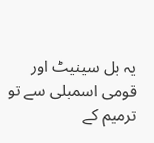یہ بل سینیٹ اور قومی اسمبلی سے تو ترمیم کے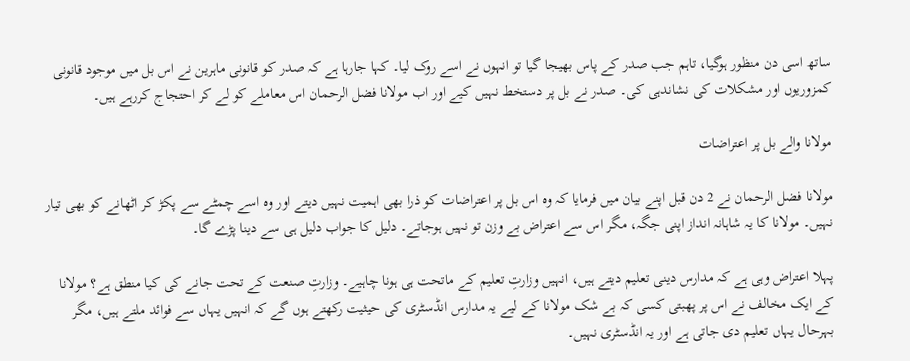ساتھ اسی دن منظور ہوگیا، تاہم جب صدر کے پاس بھیجا گیا تو انہوں نے اسے روک لیا۔ کہا جارہا ہے کہ صدر کو قانونی ماہرین نے اس بل میں موجود قانونی کمزوریوں اور مشکلات کی نشاندہی کی۔ صدر نے بل پر دستخط نہیں کیے اور اب مولانا فضل الرحمان اس معاملے کو لے کر احتجاج کررہے ہیں۔

مولانا والے بل پر اعتراضات

مولانا فضل الرحمان نے 2 دن قبل اپنے بیان میں فرمایا کہ وہ اس بل پر اعتراضات کو ذرا بھی اہمیت نہیں دیتے اور وہ اسے چمٹے سے پکڑ کر اٹھانے کو بھی تیار نہیں۔ مولانا کا یہ شاہانہ انداز اپنی جگہ، مگر اس سے اعتراض بے وزن تو نہیں ہوجاتے۔ دلیل کا جواب دلیل ہی سے دینا پڑے گا۔

پہلا اعتراض وہی ہے کہ مدارس دینی تعلیم دیتے ہیں، انہیں وزارتِ تعلیم کے ماتحت ہی ہونا چاہیے۔ وزارتِ صنعت کے تحت جانے کی کیا منطق ہے؟ مولانا کے ایک مخالف نے اس پر پھبتی کسی کہ بے شک مولانا کے لیے یہ مدارس انڈسٹری کی حیثیت رکھتے ہوں گے کہ انہیں یہاں سے فوائد ملتے ہیں، مگر بہرحال یہاں تعلیم دی جاتی ہے اور یہ انڈسٹری نہیں۔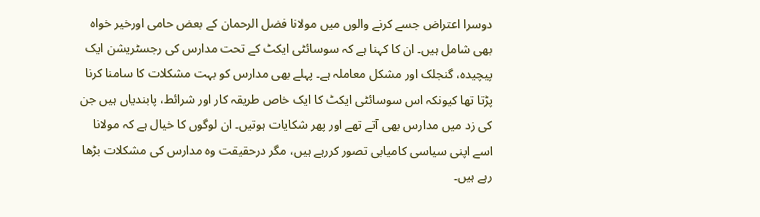دوسرا اعتراض جسے کرنے والوں میں مولانا فضل الرحمان کے بعض حامی اورخیر خواہ بھی شامل ہیں۔ ان کا کہنا ہے کہ سوسائٹی ایکٹ کے تحت مدارس کی رجسٹریشن ایک پیچیدہ، گنجلک اور مشکل معاملہ ہے۔ پہلے بھی مدارس کو بہت مشکلات کا سامنا کرنا پڑتا تھا کیونکہ اس سوسائٹی ایکٹ کا ایک خاص طریقہ کار اور شرائط، پابندیاں ہیں جن کی زد میں مدارس بھی آتے تھے اور پھر شکایات ہوتیں۔ ان لوگوں کا خیال ہے کہ مولانا اسے اپنی سیاسی کامیابی تصور کررہے ہیں، مگر درحقیقت وہ مدارس کی مشکلات بڑھا رہے ہیں۔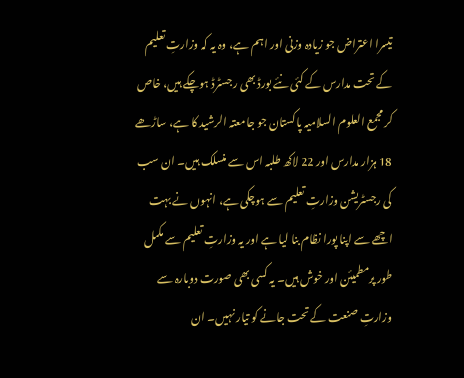تیسرا اعتراض جو زیادہ وزنی اور اہم ہے، وہ یہ کہ وزارتِ تعلیم کے تحت مدارس کے کئی نئے بورڈ بھی رجسٹرڈ ہوچکے ہیں، خاص کر مجمع العلوم السلامیہ پاکستان جو جامعتہ الرشید کا ہے، ساڑھے 18 ہزار مدارس اور 22 لاکھ طلبہ اس سے منسلک ہیں۔ ان سب کی رجسٹریشن وزارتِ تعلیم سے ہوچکی ہے، انہوں نے بہت اچھے سے اپنا پورا نظام بنا لیا ہے اور یہ وزارتِ تعلیم سے مکمل طور پرمطمیئن اور خوش ہیں۔ یہ کسی بھی صورت دوبارہ سے وزارتِ صنعت کے تحت جانے کو تیار نہیں۔ ان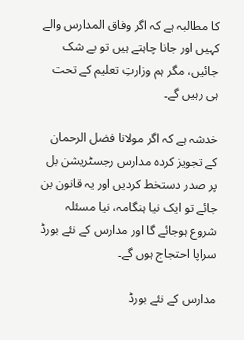کا مطالبہ ہے کہ اگر وفاق المدارس والے کہیں اور جانا چاہتے ہیں تو بے شک جائیں، مگر ہم وزارتِ تعلیم کے تحت ہی رہیں گے۔

خدشہ ہے کہ اگر مولانا فضل الرحمان کے تجویز کردہ مدارس رجسٹریشن بل پر صدر دستخط کردیں اور یہ قانون بن جائے تو ایک نیا ہنگامہ، نیا مسئلہ شروع ہوجائے گا اور مدارس کے نئے بورڈ سراپا احتجاج ہوں گے۔

مدارس کے نئے بورڈ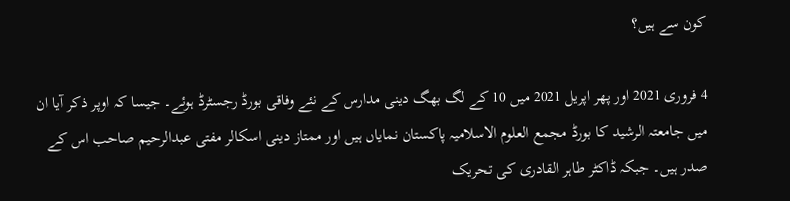کون سے ہیں؟

4 فروری 2021 اور پھر اپریل 2021 میں 10 کے لگ بھگ دینی مدارس کے نئے وفاقی بورڈ رجسٹرڈ ہوئے۔ جیسا کہ اوپر ذکر آیا ان میں جامعتہ الرشید کا بورڈ مجمع العلوم الاسلامیہ پاکستان نمایاں ہیں اور ممتاز دینی اسکالر مفتی عبدالرحیم صاحب اس کے صدر ہیں۔ جبکہ ڈاکٹر طاہر القادری کی تحریک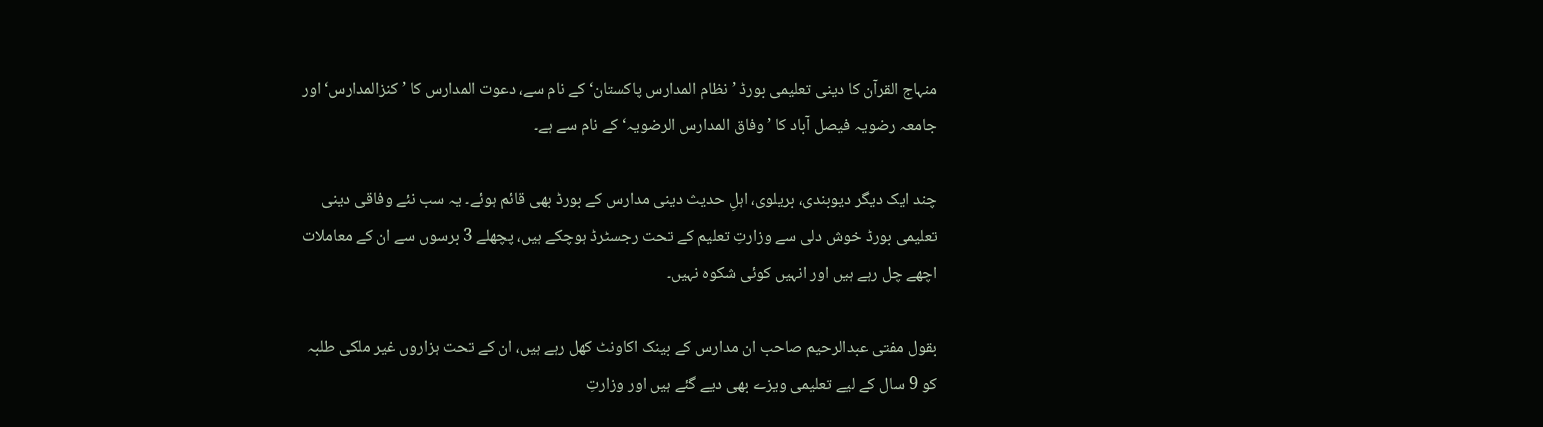منہاج القرآن کا دینی تعلیمی بورڈ ’نظام المدارس پاکستان‘ کے نام سے، دعوت المدارس کا ’کنزالمدارس‘ اور جامعہ رضویہ فیصل آباد کا ’وفاق المدارس الرضویہ‘ کے نام سے ہے۔

چند ایک دیگر دیوبندی، بریلوی، اہلِ حدیث دینی مدارس کے بورڈ بھی قائم ہوئے۔ یہ سب نئے وفاقی دینی تعلیمی بورڈ خوش دلی سے وزارتِ تعلیم کے تحت رجسٹرڈ ہوچکے ہیں، پچھلے 3 برسوں سے ان کے معاملات اچھے چل رہے ہیں اور انہیں کوئی شکوہ نہیں۔

بقول مفتی عبدالرحیم صاحب ان مدارس کے بینک اکاونٹ کھل رہے ہیں، ان کے تحت ہزاروں غیر ملکی طلبہ کو 9 سال کے لیے تعلیمی ویزے بھی دیے گئے ہیں اور وزارتِ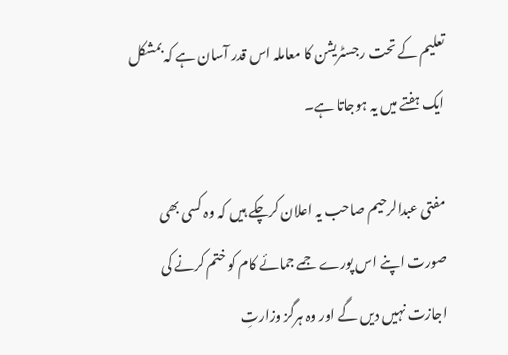تعلیم کے تحت رجسٹریشن کا معاملہ اس قدر آسان ہے کہ بمشکل ایک ہفتے میں یہ ہوجاتا ہے۔

مفتی عبدالرحیم صاحب یہ اعلان کرچکے ہیں کہ وہ کسی بھی صورت اپنے اس پورے جمے جمائے کام کو ختم کرنے کی اجازت نہیں دیں گے اور وہ ہرگز وزارتِ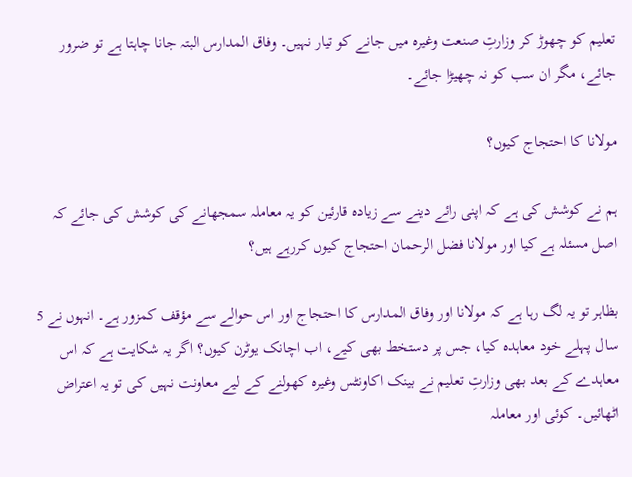تعلیم کو چھوڑ کر وزارتِ صنعت وغیرہ میں جانے کو تیار نہیں۔ وفاق المدارس البتہ جانا چاہتا ہے تو ضرور جائے، مگر ان سب کو نہ چھیڑا جائے۔

مولانا کا احتجاج کیوں؟

ہم نے کوشش کی ہے کہ اپنی رائے دینے سے زیادہ قارئین کو یہ معاملہ سمجھانے کی کوشش کی جائے کہ اصل مسئلہ ہے کیا اور مولانا فضل الرحمان احتجاج کیوں کررہے ہیں؟

بظاہر تو یہ لگ رہا ہے کہ مولانا اور وفاق المدارس کا احتجاج اور اس حوالے سے مؤقف کمزور ہے۔ انہوں نے 5 سال پہلے خود معاہدہ کیا، جس پر دستخط بھی کیے، اب اچانک یوٹرن کیوں؟ اگر یہ شکایت ہے کہ اس معاہدے کے بعد بھی وزارتِ تعلیم نے بینک اکاونٹس وغیرہ کھولنے کے لیے معاونت نہیں کی تو یہ اعتراض اٹھائیں۔ کوئی اور معاملہ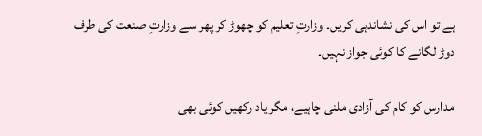ہے تو اس کی نشاندہی کریں۔ وزارتِ تعلیم کو چھوڑ کر پھر سے وزارتِ صنعت کی طرف دوڑ لگانے کا کوئی جواز نہیں۔

مدارس کو کام کی آزادی ملنی چاہیے، مگر یاد رکھیں کوئی بھی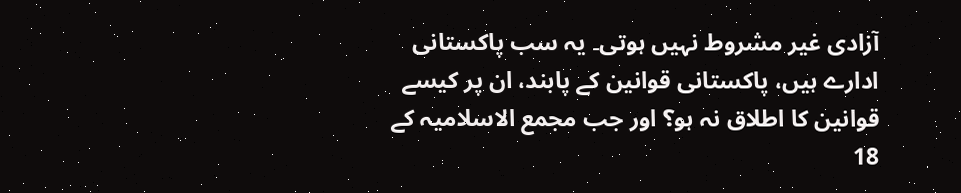آزادی غیر مشروط نہیں ہوتی۔ یہ سب پاکستانی ادارے ہیں، پاکستانی قوانین کے پابند، ان پر کیسے قوانین کا اطلاق نہ ہو؟ اور جب مجمع الاسلامیہ کے 18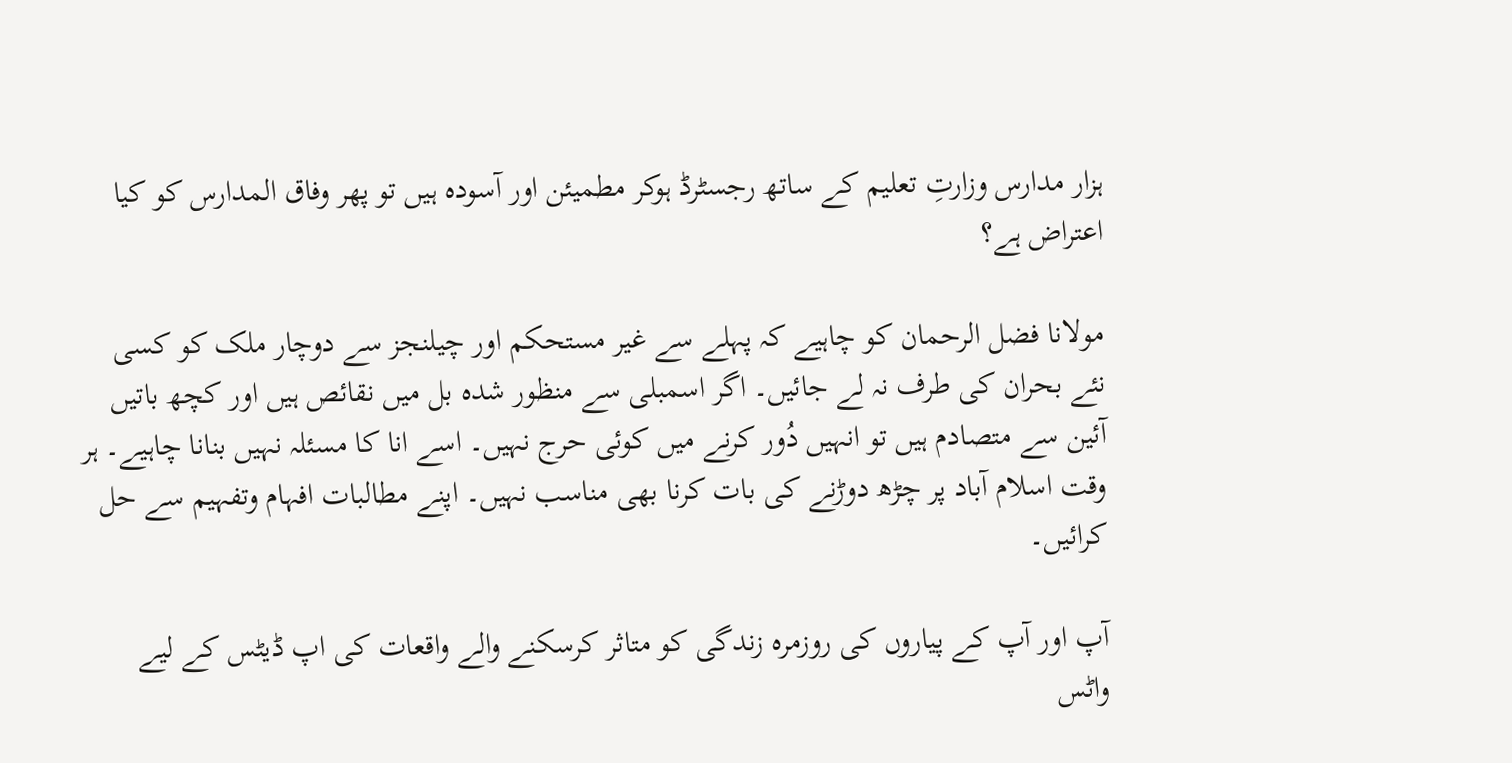ہزار مدارس وزارتِ تعلیم کے ساتھ رجسٹرڈ ہوکر مطمیئن اور آسودہ ہیں تو پھر وفاق المدارس کو کیا اعتراض ہے؟

مولانا فضل الرحمان کو چاہیے کہ پہلے سے غیر مستحکم اور چیلنجز سے دوچار ملک کو کسی نئے بحران کی طرف نہ لے جائیں۔ اگر اسمبلی سے منظور شدہ بل میں نقائص ہیں اور کچھ باتیں آئین سے متصادم ہیں تو انہیں دُور کرنے میں کوئی حرج نہیں۔ اسے انا کا مسئلہ نہیں بنانا چاہیے۔ ہر وقت اسلام آباد پر چڑھ دوڑنے کی بات کرنا بھی مناسب نہیں۔ اپنے مطالبات افہام وتفہیم سے حل کرائیں۔

آپ اور آپ کے پیاروں کی روزمرہ زندگی کو متاثر کرسکنے والے واقعات کی اپ ڈیٹس کے لیے واٹس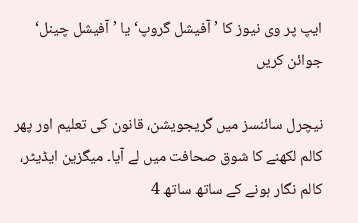ایپ پر وی نیوز کا ’آفیشل گروپ‘ یا ’آفیشل چینل‘ جوائن کریں

نیچرل سائنسز میں گریجویشن، قانون کی تعلیم اور پھر کالم لکھنے کا شوق صحافت میں لے آیا۔ میگزین ایڈیٹر، کالم نگار ہونے کے ساتھ ساتھ 4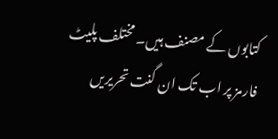کتابوں کے مصنف ہیں۔ مختلف پلیٹ فارمز پر اب تک ان گنت تحریریں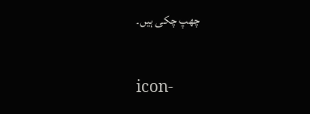چھپ چکی ہیں۔

icon-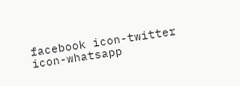facebook icon-twitter icon-whatsapp